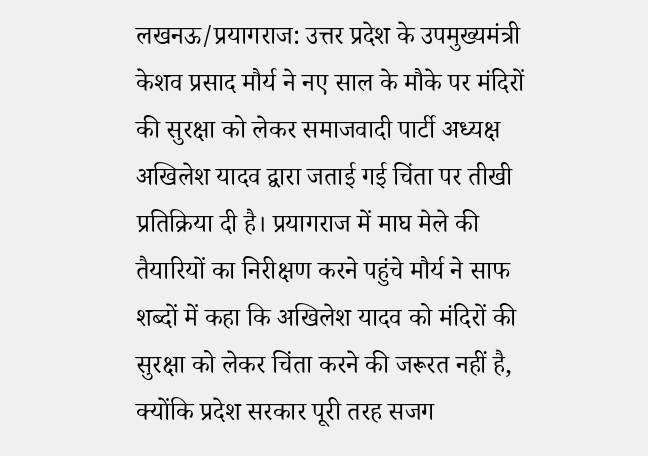लखनऊ/प्रयागराज: उत्तर प्रदेश के उपमुख्यमंत्री केशव प्रसाद मौर्य ने नए साल के मौके पर मंदिरों की सुरक्षा को लेकर समाजवादी पार्टी अध्यक्ष अखिलेश यादव द्वारा जताई गई चिंता पर तीखी प्रतिक्रिया दी है। प्रयागराज में माघ मेले की तैयारियों का निरीक्षण करने पहुंचे मौर्य ने साफ शब्दों में कहा कि अखिलेश यादव को मंदिरों की सुरक्षा को लेकर चिंता करने की जरूरत नहीं है, क्योंकि प्रदेश सरकार पूरी तरह सजग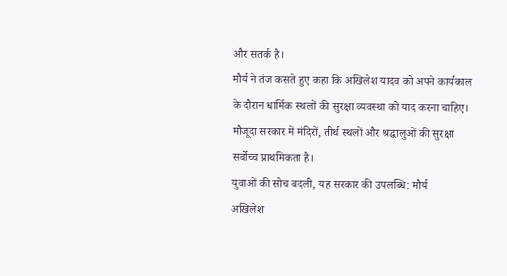और सतर्क है।
मौर्य ने तंज कसते हुए कहा कि अखिलेश यादव को अपने कार्यकाल के दौरान धार्मिक स्थलों की सुरक्षा व्यवस्था को याद करना चाहिए। मौजूदा सरकार में मंदिरों, तीर्थ स्थलों और श्रद्धालुओं की सुरक्षा सर्वोच्च प्राथमिकता है।
युवाओं की सोच बदली, यह सरकार की उपलब्धि: मौर्य
अखिलेश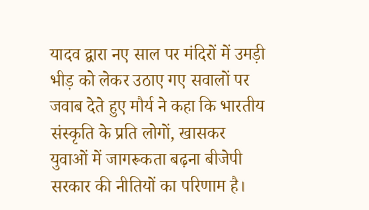यादव द्वारा नए साल पर मंदिरों में उमड़ी भीड़ को लेकर उठाए गए सवालों पर जवाब देते हुए मौर्य ने कहा कि भारतीय संस्कृति के प्रति लोगों, खासकर युवाओं में जागरूकता बढ़ना बीजेपी सरकार की नीतियों का परिणाम है।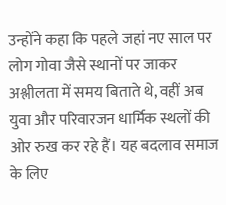उन्होंने कहा कि पहले जहां नए साल पर लोग गोवा जैसे स्थानों पर जाकर अश्लीलता में समय बिताते थे, वहीं अब युवा और परिवारजन धार्मिक स्थलों की ओर रुख कर रहे हैं। यह बदलाव समाज के लिए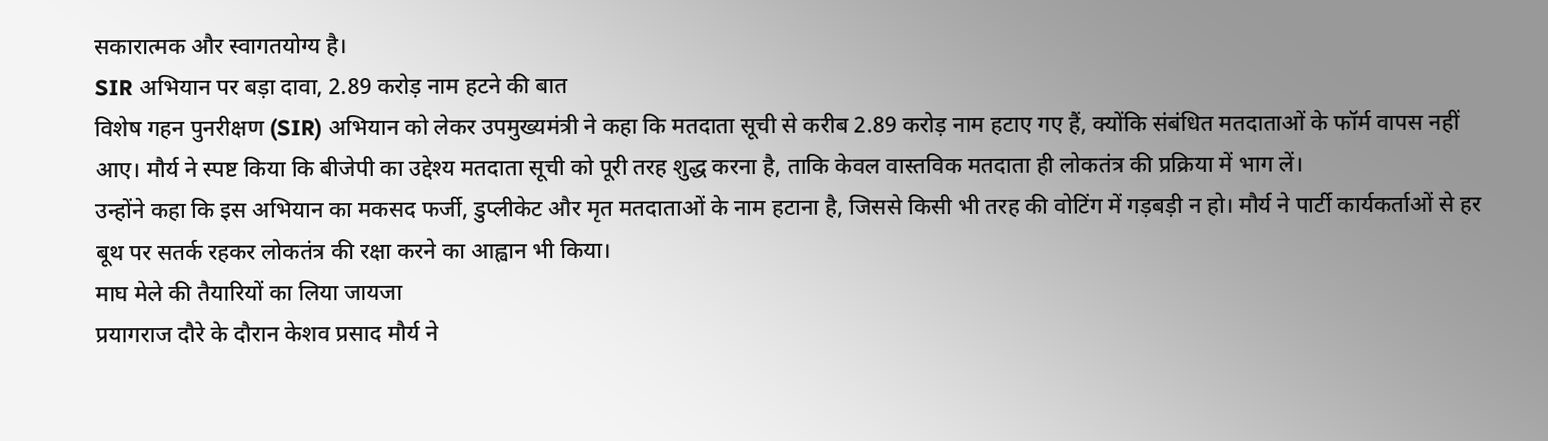सकारात्मक और स्वागतयोग्य है।
SIR अभियान पर बड़ा दावा, 2.89 करोड़ नाम हटने की बात
विशेष गहन पुनरीक्षण (SIR) अभियान को लेकर उपमुख्यमंत्री ने कहा कि मतदाता सूची से करीब 2.89 करोड़ नाम हटाए गए हैं, क्योंकि संबंधित मतदाताओं के फॉर्म वापस नहीं आए। मौर्य ने स्पष्ट किया कि बीजेपी का उद्देश्य मतदाता सूची को पूरी तरह शुद्ध करना है, ताकि केवल वास्तविक मतदाता ही लोकतंत्र की प्रक्रिया में भाग लें।
उन्होंने कहा कि इस अभियान का मकसद फर्जी, डुप्लीकेट और मृत मतदाताओं के नाम हटाना है, जिससे किसी भी तरह की वोटिंग में गड़बड़ी न हो। मौर्य ने पार्टी कार्यकर्ताओं से हर बूथ पर सतर्क रहकर लोकतंत्र की रक्षा करने का आह्वान भी किया।
माघ मेले की तैयारियों का लिया जायजा
प्रयागराज दौरे के दौरान केशव प्रसाद मौर्य ने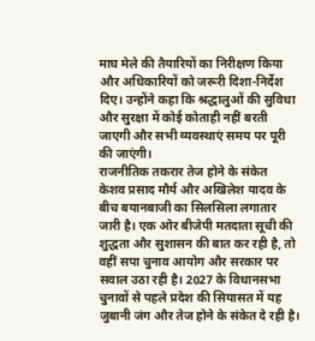माघ मेले की तैयारियों का निरीक्षण किया और अधिकारियों को जरूरी दिशा-निर्देश दिए। उन्होंने कहा कि श्रद्धालुओं की सुविधा और सुरक्षा में कोई कोताही नहीं बरती जाएगी और सभी व्यवस्थाएं समय पर पूरी की जाएंगी।
राजनीतिक तकरार तेज होने के संकेत
केशव प्रसाद मौर्य और अखिलेश यादव के बीच बयानबाजी का सिलसिला लगातार जारी है। एक ओर बीजेपी मतदाता सूची की शुद्धता और सुशासन की बात कर रही है, तो वहीं सपा चुनाव आयोग और सरकार पर सवाल उठा रही है। 2027 के विधानसभा चुनावों से पहले प्रदेश की सियासत में यह जुबानी जंग और तेज होने के संकेत दे रही है।